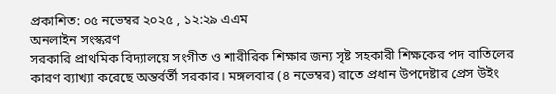প্রকাশিত: ০৫ নভেম্বর ২০২৫ , ১২:২৯ এএম
অনলাইন সংস্করণ
সরকারি প্রাথমিক বিদ্যালয়ে সংগীত ও শারীরিক শিক্ষার জন্য সৃষ্ট সহকারী শিক্ষকের পদ বাতিলের কারণ ব্যাখ্যা করেছে অন্তর্বর্তী সরকার। মঙ্গলবার (৪ নভেম্বর) রাতে প্রধান উপদেষ্টার প্রেস উইং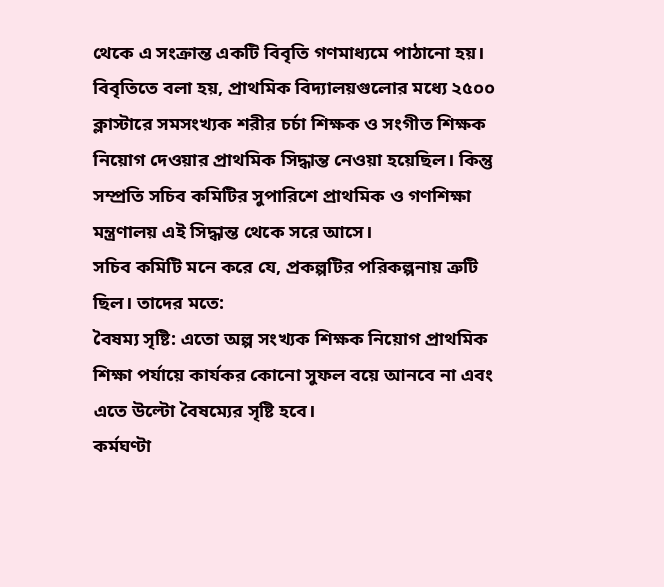থেকে এ সংক্রান্ত একটি বিবৃতি গণমাধ্যমে পাঠানো হয়।
বিবৃতিতে বলা হয়, প্রাথমিক বিদ্যালয়গুলোর মধ্যে ২৫০০ ক্লাস্টারে সমসংখ্যক শরীর চর্চা শিক্ষক ও সংগীত শিক্ষক নিয়োগ দেওয়ার প্রাথমিক সিদ্ধান্ত নেওয়া হয়েছিল। কিন্তু সম্প্রতি সচিব কমিটির সুপারিশে প্রাথমিক ও গণশিক্ষা মন্ত্রণালয় এই সিদ্ধান্ত থেকে সরে আসে।
সচিব কমিটি মনে করে যে, প্রকল্পটির পরিকল্পনায় ত্রুটি ছিল। তাদের মতে:
বৈষম্য সৃষ্টি: এতো অল্প সংখ্যক শিক্ষক নিয়োগ প্রাথমিক শিক্ষা পর্যায়ে কার্যকর কোনো সুফল বয়ে আনবে না এবং এতে উল্টো বৈষম্যের সৃষ্টি হবে।
কর্মঘণ্টা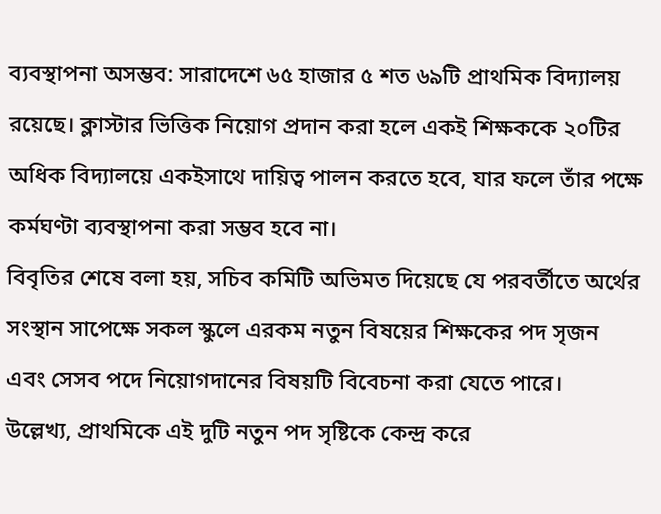ব্যবস্থাপনা অসম্ভব: সারাদেশে ৬৫ হাজার ৫ শত ৬৯টি প্রাথমিক বিদ্যালয় রয়েছে। ক্লাস্টার ভিত্তিক নিয়োগ প্রদান করা হলে একই শিক্ষককে ২০টির অধিক বিদ্যালয়ে একইসাথে দায়িত্ব পালন করতে হবে, যার ফলে তাঁর পক্ষে কর্মঘণ্টা ব্যবস্থাপনা করা সম্ভব হবে না।
বিবৃতির শেষে বলা হয়, সচিব কমিটি অভিমত দিয়েছে যে পরবর্তীতে অর্থের সংস্থান সাপেক্ষে সকল স্কুলে এরকম নতুন বিষয়ের শিক্ষকের পদ সৃজন এবং সেসব পদে নিয়োগদানের বিষয়টি বিবেচনা করা যেতে পারে।
উল্লেখ্য, প্রাথমিকে এই দুটি নতুন পদ সৃষ্টিকে কেন্দ্র করে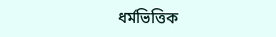ধর্মভিত্তিক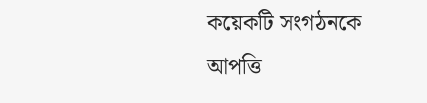কয়েকটি সংগঠনকে আপত্তি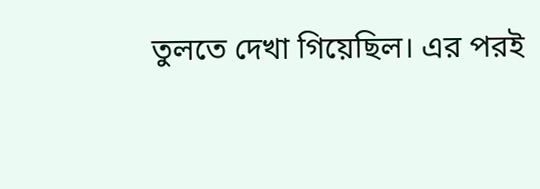তুলতে দেখা গিয়েছিল। এর পরই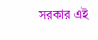সরকার এই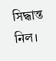সিদ্ধান্ত নিল।